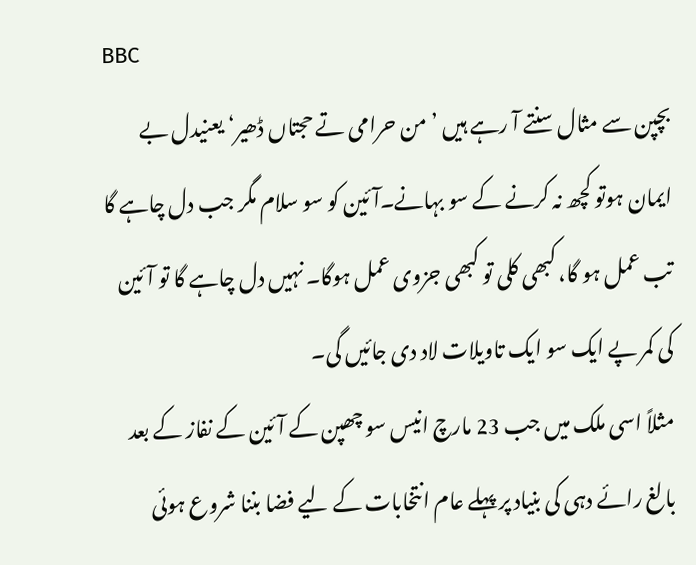BBC
بچپن سے مثال سنتے آ رہے ہیں ’من حرامی تے حجتاں ڈھیر‘ یعنیدل بے ایمان ہوتو کچھ نہ کرنے کے سو بہانے۔آئین کو سو سلام مگر جب دل چاہے گا تب عمل ہو گا، کبھی کلی تو کبھی جزوی عمل ہوگا۔ نہیں دل چاہے گا تو آئین کی کمر پے ایک سو ایک تاویلات لاد دی جائیں گی۔
مثلاً اسی ملک میں جب 23 مارچ انیس سو چھپن کے آئین کے نفاز کے بعد بالغ رائے دہی کی بنیاد پر پہلے عام انتخابات کے لیے فضا بننا شروع ہوئی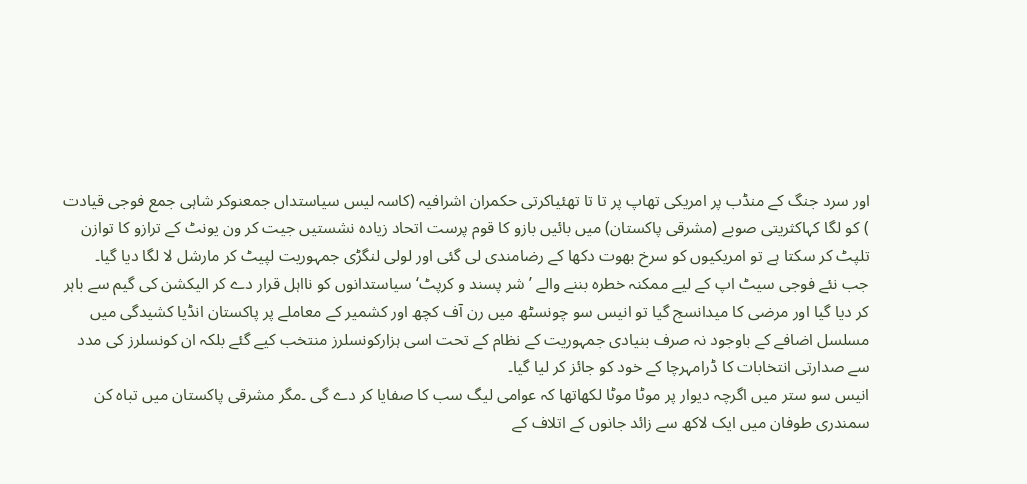اور سرد جنگ کے منڈب پر امریکی تھاپ پر تا تا تھئیاکرتی حکمران اشرافیہ (کاسہ لیس سیاستداں جمعنوکر شاہی جمع فوجی قیادت ) کو لگا کہاکثریتی صوبے (مشرقی پاکستان) میں بائیں بازو کا قوم پرست اتحاد زیادہ نشستیں جیت کر ون یونٹ کے ترازو کا توازن تلپٹ کر سکتا ہے تو امریکیوں کو سرخ بھوت دکھا کے رضامندی لی گئی اور لولی لنگڑی جمہوریت لپیٹ کر مارشل لا لگا دیا گیا۔
جب نئے فوجی سیٹ اپ کے لیے ممکنہ خطرہ بننے والے ’شر پسند و کرپٹ‘ سیاستدانوں کو نااہل قرار دے کر الیکشن کی گیم سے باہر کر دیا گیا اور مرضی کا میدانسج گیا تو انیس سو چونسٹھ میں رن آف کچھ اور کشمیر کے معاملے پر پاکستان انڈیا کشیدگی میں مسلسل اضافے کے باوجود نہ صرف بنیادی جمہوریت کے نظام کے تحت اسی ہزارکونسلرز منتخب کیے گئے بلکہ ان کونسلرز کی مدد سے صدارتی انتخابات کا ڈرامہرچا کے خود کو جائز کر لیا گیا۔
انیس سو ستر میں اگرچہ دیوار پر موٹا موٹا لکھاتھا کہ عوامی لیگ سب کا صفایا کر دے گی ۔مگر مشرقی پاکستان میں تباہ کن سمندری طوفان میں ایک لاکھ سے زائد جانوں کے اتلاف کے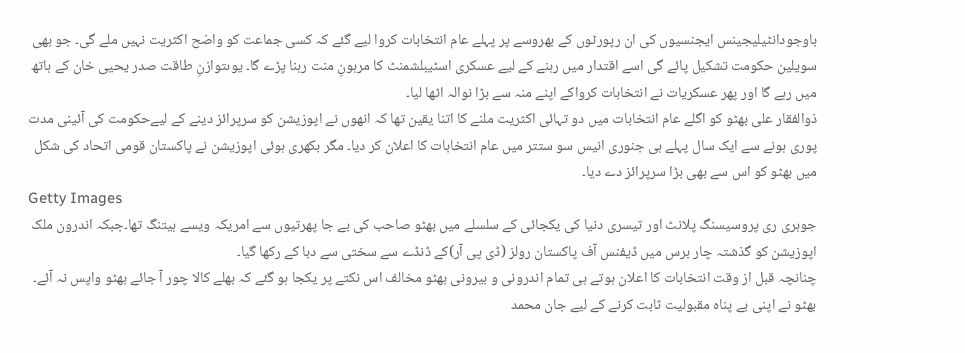باوجودانٹیلیجینس ایجنسیوں کی ان رپورٹوں کے بھروسے پر پہلے عام انتخابات کروا لیے گئے کہ کسی جماعت کو واضح اکثریت نہیں ملے گی۔ جو بھی سویلین حکومت تشکیل پائے گی اسے اقتدار میں رہنے کے لیے عسکری اسٹیبلشمنٹ کا مرہونِ منت رہنا پڑے گا۔ یوںتوازنِ طاقت صدر یحیی خان کے ہاتھ میں رہے گا اور پھر عسکریات نے انتخابات کرواکے اپنے منہ سے بڑا نوالہ اٹھا لیا۔
ذوالفقار علی بھٹو کو اگلے عام انتخابات میں دو تہائی اکثریت ملنے کا اتنا یقین تھا کہ انھوں نے اپوزیشن کو سرپرائز دینے کے لیےحکومت کی آئینی مدت پوری ہونے سے ایک سال پہلے ہی جنوری انیس سو ستتر میں عام انتخابات کا اعلان کر دیا۔ مگر بکھری ہوئی اپوزیشن نے پاکستان قومی اتحاد کی شکل میں بھٹو کو اس سے بھی بڑا سرپرائز دے دیا۔
Getty Images
جوہری ری پروسیسنگ پلانٹ اور تیسری دنیا کی یکجائی کے سلسلے میں بھٹو صاحب کی بے جا پھرتیوں سے امریکہ ویسے ہیتنگ تھا۔جبکہ اندرون ملک اپوزیشن کو گذشتہ چار برس میں ڈیفنس آف پاکستان رولز (ڈی پی آر)کے ڈنڈے سے سختی سے دبا کے رکھا گیا۔
چنانچہ قبل از وقت انتخابات کا اعلان ہوتے ہی تمام اندرونی و بیرونی بھٹو مخالف اس نکتے پر یکجا ہو گئے کہ بھلے کالا چور آ جائے بھٹو واپس نہ آئے۔
بھٹو نے اپنی بے پناہ مقبولیت ثابت کرنے کے لیے جان محمد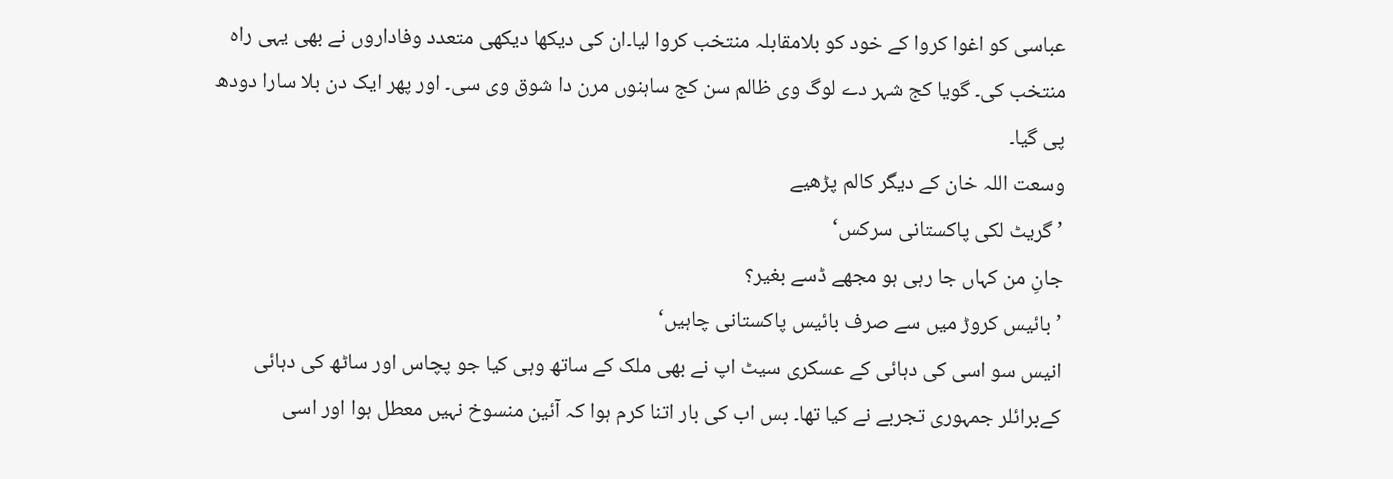عباسی کو اغوا کروا کے خود کو بلامقابلہ منتخب کروا لیا۔ان کی دیکھا دیکھی متعدد وفاداروں نے بھی یہی راہ منتخب کی۔ گویا کج شہر دے لوگ وی ظالم سن کج ساہنوں مرن دا شوق وی سی۔ اور پھر ایک دن بلا سارا دودھ پی گیا۔
وسعت اللہ خان کے دیگر کالم پڑھیے
’گریٹ لکی پاکستانی سرکس‘
جانِ من کہاں جا رہی ہو مجھے ڈسے بغیر؟
’بائیس کروڑ میں سے صرف بائیس پاکستانی چاہیں‘
انیس سو اسی کی دہائی کے عسکری سیٹ اپ نے بھی ملک کے ساتھ وہی کیا جو پچاس اور ساٹھ کی دہائی کےبرائلر جمہوری تجربے نے کیا تھا۔ بس اب کی بار اتنا کرم ہوا کہ آئین منسوخ نہیں معطل ہوا اور اسی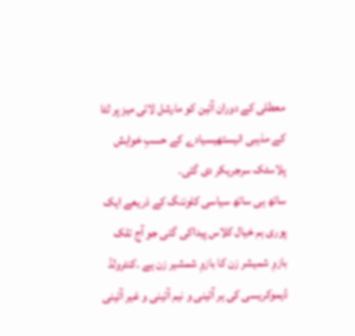معطلی کے دوران آئین کو مارشل لائی میز پر لٹا کے مذہبی انیستھیسیادے کے حسبِ خواہش پلاسٹک سرجریکر دی گئی۔
ساتھ ہی ساتھ سیاسی کلوننگ کے ذریعے ایک پوری ہم خیال کلاس پیداکی گئی جو آج تلک بازوِ شمیشر زن کا بازوِ شمشیر زن ہے ۔کنٹرولڈ ڈیموکریسی کی ہر آئینی و نیم آئینی و غیر آئینی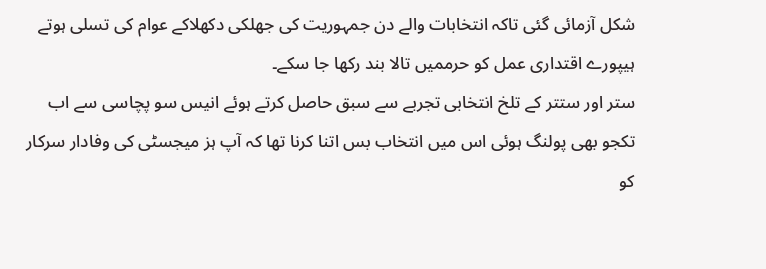شکل آزمائی گئی تاکہ انتخابات والے دن جمہوریت کی جھلکی دکھلاکے عوام کی تسلی ہوتے ہیپورے اقتداری عمل کو حرممیں تالا بند رکھا جا سکے۔
ستر اور ستتر کے تلخ انتخابی تجربے سے سبق حاصل کرتے ہوئے انیس سو پچاسی سے اب تکجو بھی پولنگ ہوئی اس میں انتخاب بس اتنا کرنا تھا کہ آپ ہز میجسٹی کی وفادار سرکار کو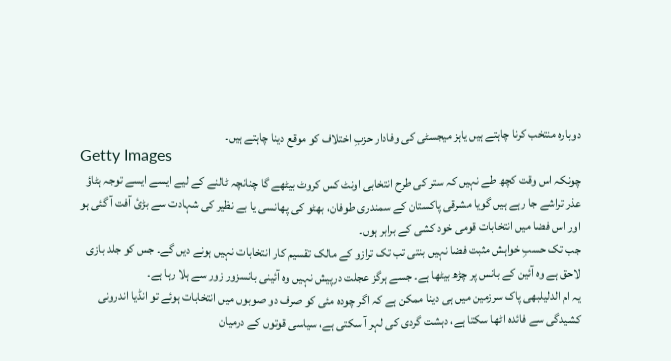دوبارہ منتخب کرنا چاہتے ہیں یاہز میجسٹی کی وفادار حزبِ اختلاف کو موقع دینا چاہتے ہیں۔
Getty Images
چونکہ اس وقت کچھ طے نہیں کہ ستر کی طرح انتخابی اونٹ کس کروٹ بیٹھے گا چنانچہ ٹالنے کے لیے ایسے ایسے توجہ ہٹاؤ عذر تراشے جا رہے ہیں گویا مشرقی پاکستان کے سمندری طوفان، بھٹو کی پھانسی یا بے نظیر کی شہادت سے بڑئ آفت آ گئی ہو اور اس فضا میں انتخابات قومی خود کشی کے برابر ہوں۔
جب تک حسبِ خواہش مثبت فضا نہیں بنتی تب تک ترازو کے مالک تقسیم کار انتخابات نہیں ہونے دیں گے۔ جس کو جلد بازی لاحق ہے وہ آئین کے بانس پر چڑھ بیٹھا ہے۔ جسے ہرگز عجلت درپیش نہیں وہ آئینی بانسزور زور سے ہلا رہا ہے۔
یہ ام الدلیلبھی پاک سرزمین میں ہی دینا ممکن ہے کہ اگر چودہ مئی کو صرف دو صوبوں میں انتخابات ہوئے تو انڈیا اندرونی کشیدگی سے فائدہ اٹھا سکتا ہے، دہشت گردی کی لہر آ سکتی ہے، سیاسی قوتوں کے درمیان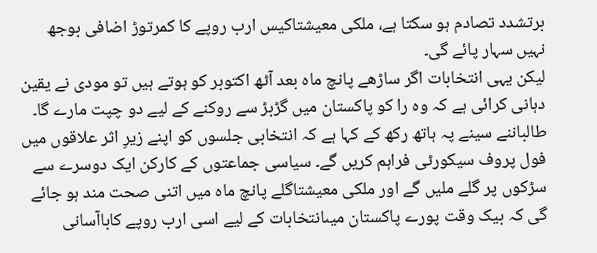برتشدد تصادم ہو سکتا ہے، ملکی معیشتاکیس ارب روپے کا کمرتوڑ اضافی بوجھ نہیں سہار پائے گی۔
لیکن یہی انتخابات اگر ساڑھے پانچ ماہ بعد آٹھ اکتوبر کو ہوتے ہیں تو مودی نے یقین دہانی کرائی ہے کہ وہ را کو پاکستان میں گڑبڑ سے روکنے کے لیے دو چپت مارے گا۔ طالباننے سینے پہ ہاتھ رکھ کے کہا ہے کہ انتخابی جلسوں کو اپنے زیرِ اثر علاقوں میں فول پروف سیکورٹی فراہم کریں گے۔ سیاسی جماعتوں کے کارکن ایک دوسرے سے سڑکوں پر گلے ملیں گے اور ملکی معیشتاگلے پانچ ماہ میں اتنی صحت مند ہو جائے گی کہ بیک وقت پورے پاکستان میںانتخابات کے لیے اسی ارب روپے کاباآسانی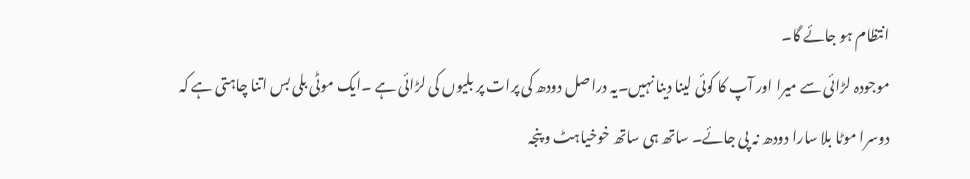انتظام ہو جائے گا۔
موجودہ لڑائی سے میرا اور آپ کا کوئی لینا دینا نہیں۔یہ دراصل دودھ کی پرات پر بلیوں کی لڑائی ہے ۔ایک موٹی بلی بس اتنا چاہتی ہے کہ دوسرا موٹا بلا سارا دودھ نہ پی جائے۔ ساتھ ہی ساتھ خوخیاہٹ و پنجہ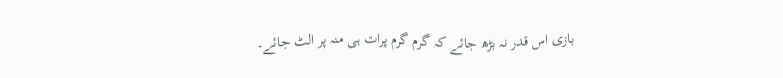بازی اس قدر نہ بڑھ جائے کہ گرم گرم پرات ہی منہ پر الٹ جائے۔